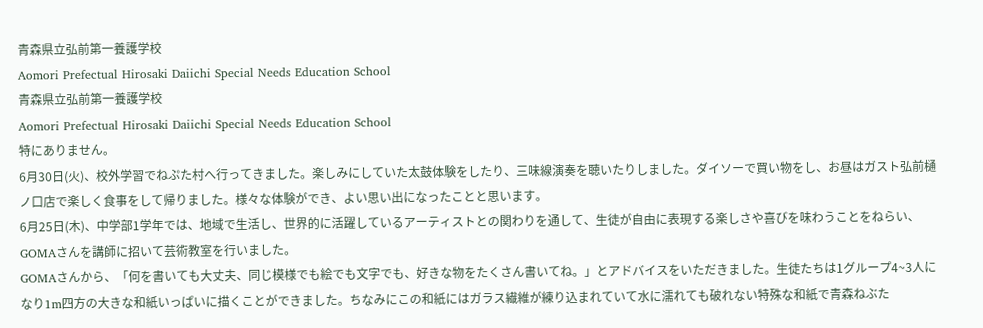青森県立弘前第一養護学校
Aomori Prefectual Hirosaki Daiichi Special Needs Education School
青森県立弘前第一養護学校
Aomori Prefectual Hirosaki Daiichi Special Needs Education School
特にありません。
6月30日(火)、校外学習でねぷた村へ行ってきました。楽しみにしていた太鼓体験をしたり、三味線演奏を聴いたりしました。ダイソーで買い物をし、お昼はガスト弘前樋ノ口店で楽しく食事をして帰りました。様々な体験ができ、よい思い出になったことと思います。
6月25日(木)、中学部1学年では、地域で生活し、世界的に活躍しているアーティストとの関わりを通して、生徒が自由に表現する楽しさや喜びを味わうことをねらい、GOMAさんを講師に招いて芸術教室を行いました。
GOMAさんから、「何を書いても大丈夫、同じ模様でも絵でも文字でも、好きな物をたくさん書いてね。」とアドバイスをいただきました。生徒たちは1グループ4~3人になり1m四方の大きな和紙いっぱいに描くことができました。ちなみにこの和紙にはガラス繊維が練り込まれていて水に濡れても破れない特殊な和紙で青森ねぶた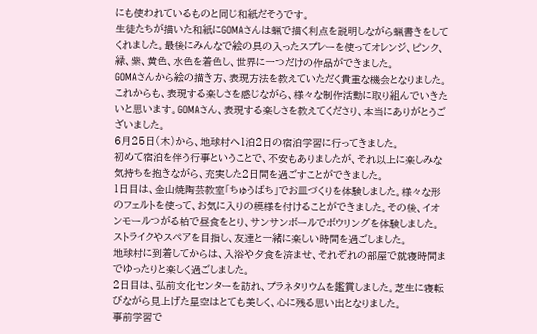にも使われているものと同じ和紙だそうです。
生徒たちが描いた和紙にGOMAさんは蝋で描く利点を説明しながら蝋書きをしてくれました。最後にみんなで絵の具の入ったスプレーを使ってオレンジ、ピンク、緑、紫、黄色、水色を着色し、世界に一つだけの作品ができました。
GOMAさんから絵の描き方、表現方法を教えていただく貴重な機会となりました。これからも、表現する楽しさを感じながら、様々な制作活動に取り組んでいきたいと思います。GOMAさん、表現する楽しさを教えてくださり、本当にありがとうございました。
6月25日(木)から、地球村へ1泊2日の宿泊学習に行ってきました。
初めて宿泊を伴う行事ということで、不安もありましたが、それ以上に楽しみな気持ちを抱きながら、充実した2日間を過ごすことができました。
1日目は、金山焼陶芸教室「ちゅうばち」でお皿づくりを体験しました。様々な形のフェルトを使って、お気に入りの模様を付けることができました。その後、イオンモールつがる柏で昼食をとり、サンサンボールでボウリングを体験しました。ストライクやスペアを目指し、友達と一緒に楽しい時間を過ごしました。
地球村に到着してからは、入浴や夕食を済ませ、それぞれの部屋で就寝時間までゆったりと楽しく過ごしました。
2日目は、弘前文化センターを訪れ、プラネタリウムを鑑賞しました。芝生に寝転びながら見上げた星空はとても美しく、心に残る思い出となりました。
事前学習で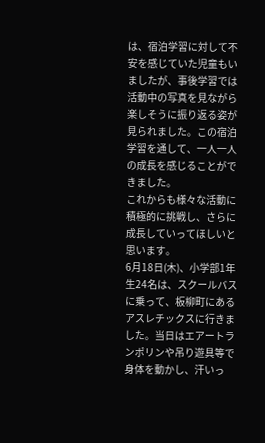は、宿泊学習に対して不安を感じていた児童もいましたが、事後学習では活動中の写真を見ながら楽しそうに振り返る姿が見られました。この宿泊学習を通して、一人一人の成長を感じることができました。
これからも様々な活動に積極的に挑戦し、さらに成長していってほしいと思います。
6月18日(木)、小学部1年生24名は、スクールバスに乗って、板柳町にあるアスレチックスに行きました。当日はエアートランポリンや吊り遊具等で身体を動かし、汗いっ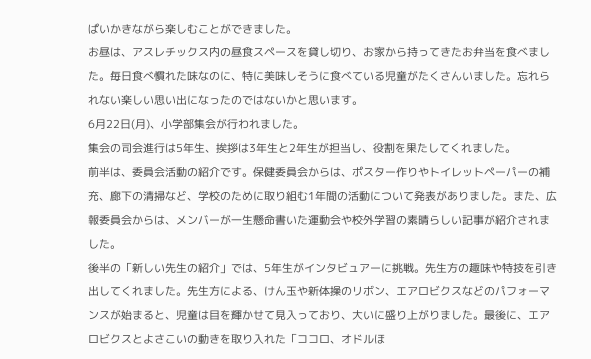ぱいかきながら楽しむことができました。
お昼は、アスレチックス内の昼食スペースを貸し切り、お家から持ってきたお弁当を食べました。毎日食べ慣れた味なのに、特に美味しそうに食べている児童がたくさんいました。忘れられない楽しい思い出になったのではないかと思います。
6月22日(月)、小学部集会が行われました。
集会の司会進行は5年生、挨拶は3年生と2年生が担当し、役割を果たしてくれました。
前半は、委員会活動の紹介です。保健委員会からは、ポスター作りやトイレットペーパーの補充、廊下の清掃など、学校のために取り組む1年間の活動について発表がありました。また、広報委員会からは、メンバーが一生懸命書いた運動会や校外学習の素晴らしい記事が紹介されました。
後半の「新しい先生の紹介」では、5年生がインタビュアーに挑戦。先生方の趣味や特技を引き出してくれました。先生方による、けん玉や新体操のリボン、エアロビクスなどのパフォーマンスが始まると、児童は目を輝かせて見入っており、大いに盛り上がりました。最後に、エアロビクスとよさこいの動きを取り入れた「ココロ、オドルほ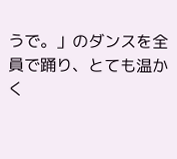うで。」のダンスを全員で踊り、とても温かく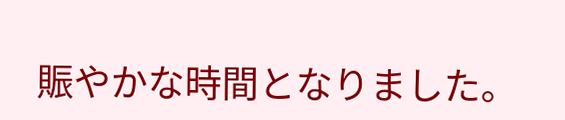賑やかな時間となりました。